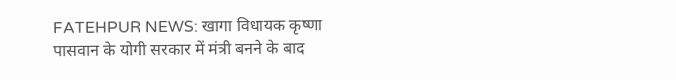FATEHPUR NEWS: खागा विधायक कृष्णा पासवान के योगी सरकार में मंत्री बनने के बाद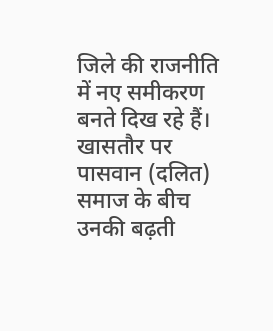जिले की राजनीति में नए समीकरण बनते दिख रहे हैं। खासतौर पर पासवान (दलित) समाज के बीच उनकी बढ़ती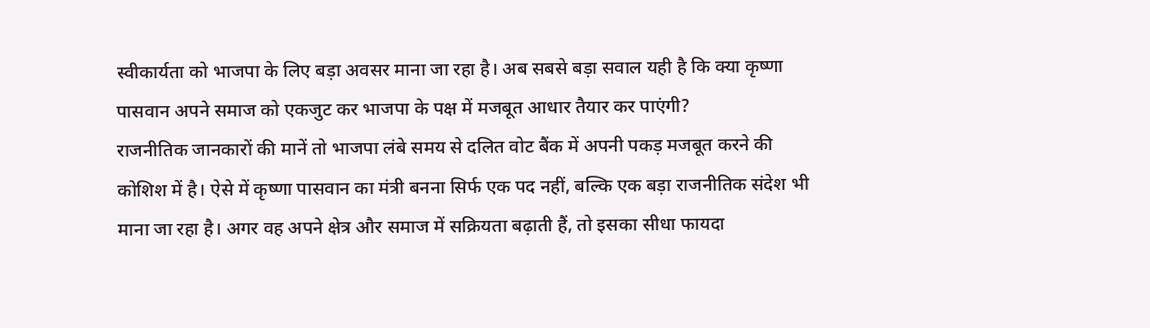स्वीकार्यता को भाजपा के लिए बड़ा अवसर माना जा रहा है। अब सबसे बड़ा सवाल यही है कि क्या कृष्णा पासवान अपने समाज को एकजुट कर भाजपा के पक्ष में मजबूत आधार तैयार कर पाएंगी?
राजनीतिक जानकारों की मानें तो भाजपा लंबे समय से दलित वोट बैंक में अपनी पकड़ मजबूत करने की कोशिश में है। ऐसे में कृष्णा पासवान का मंत्री बनना सिर्फ एक पद नहीं, बल्कि एक बड़ा राजनीतिक संदेश भी माना जा रहा है। अगर वह अपने क्षेत्र और समाज में सक्रियता बढ़ाती हैं, तो इसका सीधा फायदा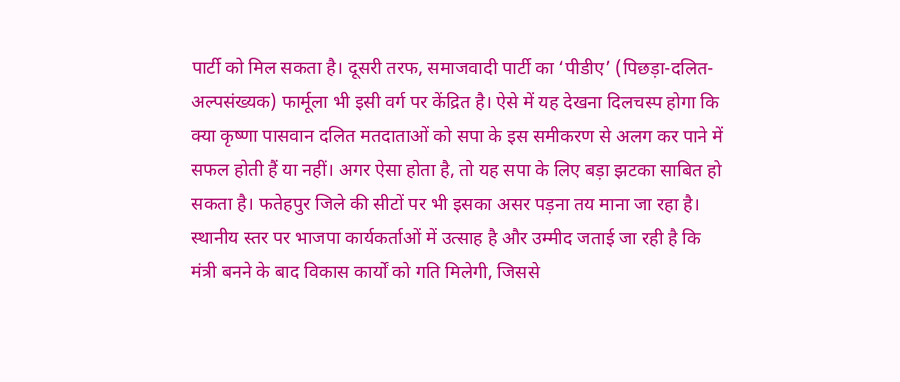पार्टी को मिल सकता है। दूसरी तरफ, समाजवादी पार्टी का ‘पीडीए’ (पिछड़ा-दलित-अल्पसंख्यक) फार्मूला भी इसी वर्ग पर केंद्रित है। ऐसे में यह देखना दिलचस्प होगा कि क्या कृष्णा पासवान दलित मतदाताओं को सपा के इस समीकरण से अलग कर पाने में सफल होती हैं या नहीं। अगर ऐसा होता है, तो यह सपा के लिए बड़ा झटका साबित हो सकता है। फतेहपुर जिले की सीटों पर भी इसका असर पड़ना तय माना जा रहा है। स्थानीय स्तर पर भाजपा कार्यकर्ताओं में उत्साह है और उम्मीद जताई जा रही है कि मंत्री बनने के बाद विकास कार्यों को गति मिलेगी, जिससे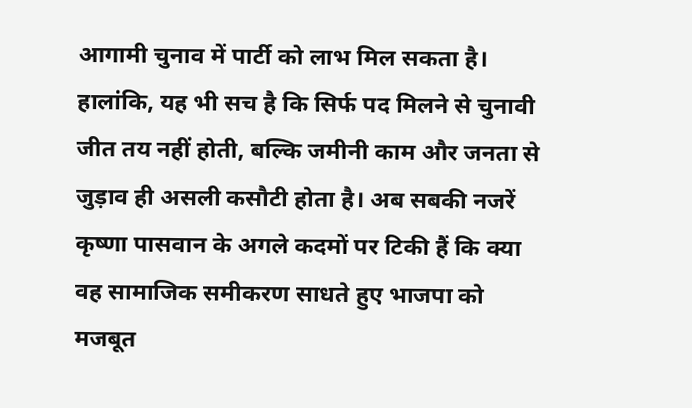आगामी चुनाव में पार्टी को लाभ मिल सकता है। हालांकि, यह भी सच है कि सिर्फ पद मिलने से चुनावी जीत तय नहीं होती, बल्कि जमीनी काम और जनता से जुड़ाव ही असली कसौटी होता है। अब सबकी नजरें कृष्णा पासवान के अगले कदमों पर टिकी हैं कि क्या वह सामाजिक समीकरण साधते हुए भाजपा को मजबूत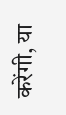करेंगी, या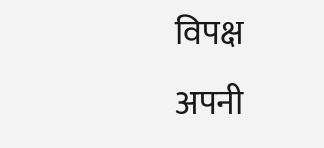विपक्ष अपनी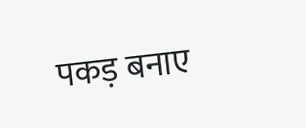पकड़ बनाए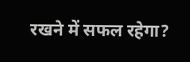रखने में सफल रहेगा?